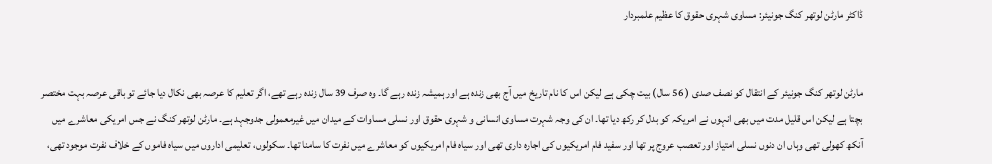ڈاکٹر مارٹن لوتھر کنگ جونیئر: مساوی شہری حقوق کا عظیم علمبردار


مارٹن لوتھر کنگ جونیئر کے انتقال کو نصف صدی ( 56 سال) بیت چکی ہے لیکن اس کا نام تاریخ میں آج بھی زندہ ہے اور ہمیشہ زندہ رہے گا۔ وہ صرف 39 سال زندہ رہے تھے، اگر تعلیم کا عرصہ بھی نکال دیا جائے تو باقی عرصہ بہت مختصر بچتا ہے لیکن اس قلیل مدت میں بھی انہوں نے امریکہ کو بدل کر رکھ دیا تھا۔ ان کی وجہ شہرت مساوی انسانی و شہری حقوق اور نسلی مساوات کے میدان میں غیرمعمولی جدوجہد ہے۔ مارٹن لوتھر کنگ نے جس امریکی معاشرے میں آنکھ کھولی تھی وہاں ان دنوں نسلی امتیاز اور تعصب عروج پر تھا اور سفید فام امریکیوں کی اجارہ داری تھی اور سیاہ فام امریکیوں کو معاشرے میں نفرت کا سامنا تھا۔ سکولوں، تعلیمی اداروں میں سیاہ فاموں کے خلاف نفرت موجود تھی،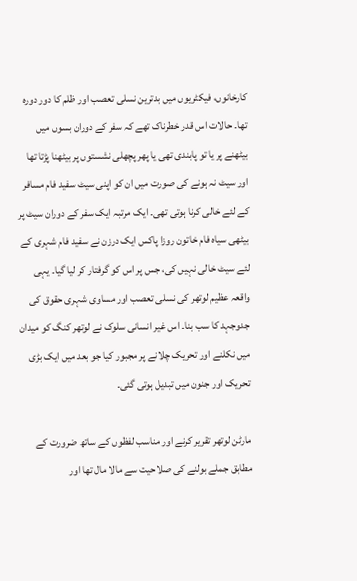کارخانوں، فیکٹریوں میں بدترین نسلی تعصب اور ظلم کا دور دورہ تھا۔ حالات اس قدر خطرناک تھے کہ سفر کے دوران بسوں میں بیٹھنے پر یا تو پابندی تھی یا پھر پچھلی نشستوں پر بیٹھنا پڑتا تھا اور سیٹ نہ ہونے کی صورت میں ان کو اپنی سیٹ سفید فام مسافر کے لئے خالی کرنا ہوتی تھی۔ ایک مرتبہ ایک سفر کے دوران سیٹ پر بیٹھی سیاہ فام خاتون روزا پاکس ایک درزن نے سفید فام شہری کے لئے سیٹ خالی نہیں کی، جس پر اس کو گرفتار کر لیا گیا۔ یہی واقعہ عظیم لوتھر کی نسلی تعصب اور مساوی شہری حقوق کی جدوجہد کا سب بنا۔ اس غیر انسانی سلوک نے لوتھر کنگ کو میدان میں نکلنے اور تحریک چلانے پر مجبور کیا جو بعد میں ایک بڑی تحریک اور جنون میں تبدیل ہوتی گئی۔

مارٹن لوتھر تقریر کرنے اور مناسب لفظوں کے ساتھ ضرورت کے مطابق جملے بولنے کی صلاحیت سے مالا مال تھا اور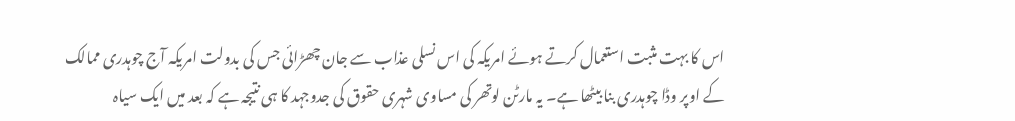اس کا بہت مثبت استعمال کرتے ہوئے امریکہ کی اس نسلی عذاب سے جان چھڑائی جس کی بدولت امریکہ آج چوہدری ممالک کے اوپر وڈا چوہدری بنا بیٹھا ہے۔ یہ مارٹن لوتھر کی مساوی شہری حقوق کی جدوجہد کا ہی نتیجہ ہے کہ بعد میں ایک سیاہ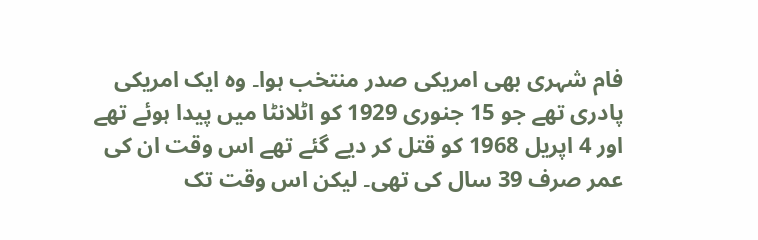فام شہری بھی امریکی صدر منتخب ہوا۔ وہ ایک امریکی پادری تھے جو 15 جنوری 1929 کو اٹلانٹا میں پیدا ہوئے تھے اور 4 اپریل 1968 کو قتل کر دیے گئے تھے اس وقت ان کی عمر صرف 39 سال کی تھی۔ لیکن اس وقت تک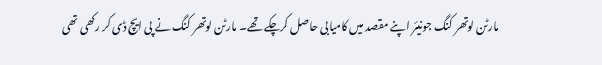مارٹن لوتھر کنگ جونیئر اپنے مقصد میں کامیابی حاصل کرچکے تھے۔ مارٹن لوتھر کنگ نے پی ایچ ڈی کر رکھی تھی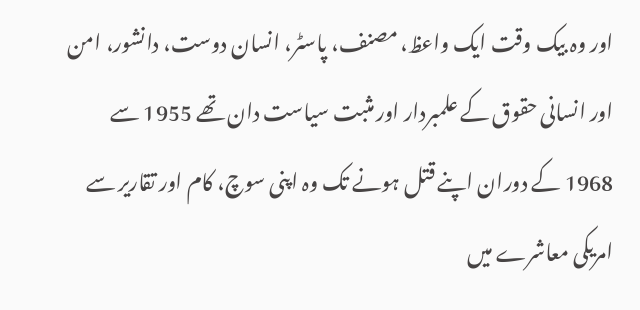اور وہ بیک وقت ایک واعظ، مصنف، پاسٹر، انسان دوست، دانشور، امن اور انسانی حقوق کے علمبردار اور مثبت سیاست دان تھے 1955 سے 1968 کے دوران اپنے قتل ہونے تک وہ اپنی سوچ، کام اور تقاریر سے امریکی معاشرے میں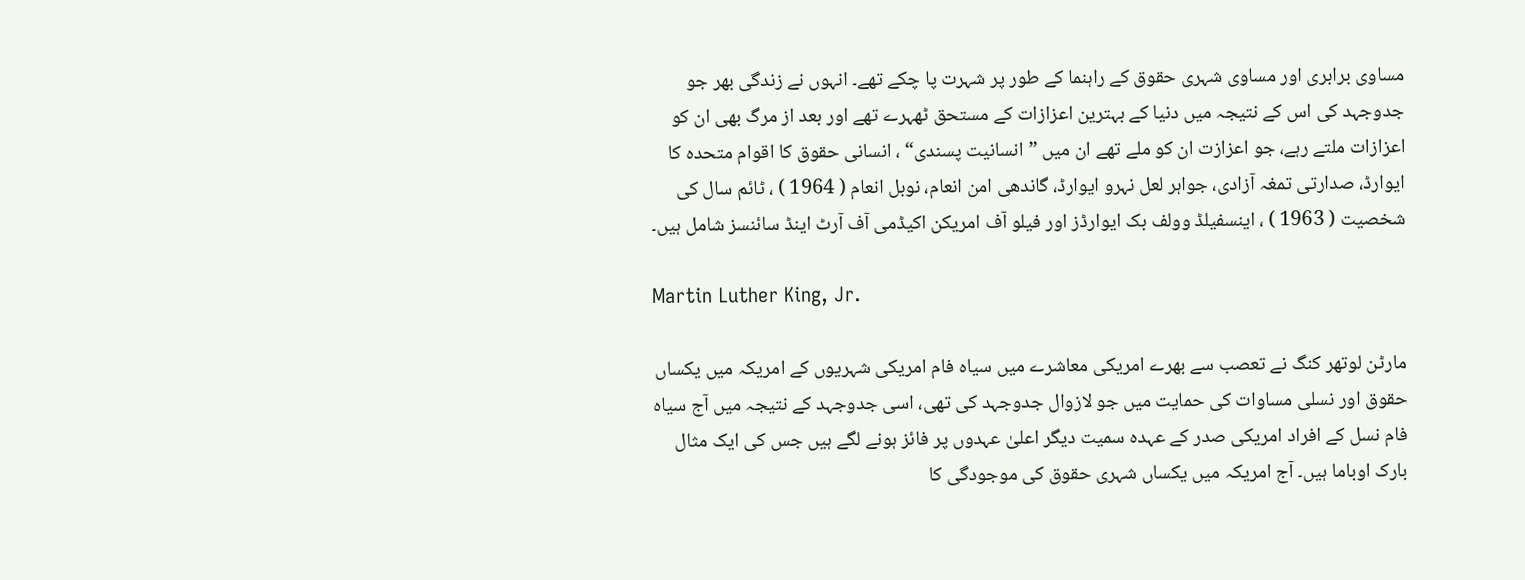مساوی برابری اور مساوی شہری حقوق کے راہنما کے طور پر شہرت پا چکے تھے۔ انہوں نے زندگی بھر جو جدوجہد کی اس کے نتیجہ میں دنیا کے بہترین اعزازات کے مستحق ٹھہرے تھے اور بعد از مرگ بھی ان کو اعزازات ملتے رہے، جو اعزازت ان کو ملے تھے ان میں ”انسانیت پسندی“ ، انسانی حقوق کا اقوام متحدہ کا ایوارڈ، صدارتی تمغہ آزادی، جواہر لعل نہرو ایوارڈ، گاندھی امن انعام، نوبل انعام ( 1964 ) ، ٹائم سال کی شخصیت ( 1963 ) ، اینسفیلڈ وولف بک ایوارڈز اور فیلو آف امریکن اکیڈمی آف آرٹ اینڈ سائنسز شامل ہیں۔

Martin Luther King, Jr.

مارٹن لوتھر کنگ نے تعصب سے بھرے امریکی معاشرے میں سیاہ فام امریکی شہریوں کے امریکہ میں یکساں حقوق اور نسلی مساوات کی حمایت میں جو لازوال جدوجہد کی تھی، اسی جدوجہد کے نتیجہ میں آج سیاہ فام نسل کے افراد امریکی صدر کے عہدہ سمیت دیگر اعلیٰ عہدوں پر فائز ہونے لگے ہیں جس کی ایک مثال بارک اوباما ہیں۔ آج امریکہ میں یکساں شہری حقوق کی موجودگی کا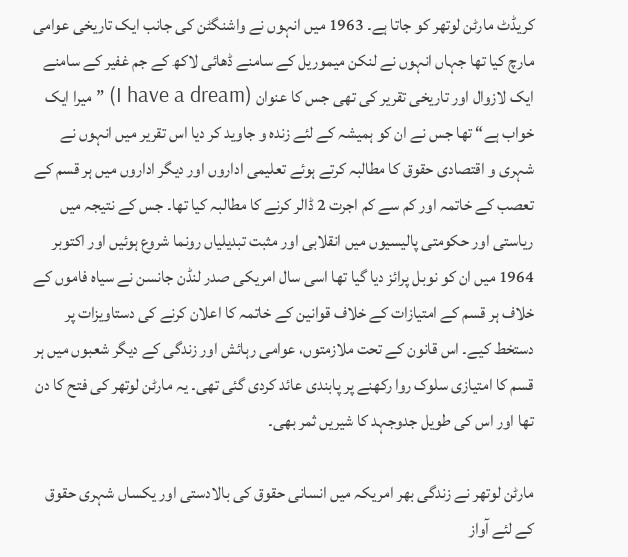کریڈٹ مارٹن لوتھر کو جاتا ہے۔ 1963 میں انہوں نے واشنگٹن کی جانب ایک تاریخی عوامی مارچ کیا تھا جہاں انہوں نے لنکن میموریل کے سامنے ڈھائی لاکھ کے جم غفیر کے سامنے ایک لازوال اور تاریخی تقریر کی تھی جس کا عنوان (I have a dream) ”میرا ایک خواب ہے“ تھا جس نے ان کو ہمیشہ کے لئے زندہ و جاوید کر دیا اس تقریر میں انہوں نے شہری و اقتصادی حقوق کا مطالبہ کرتے ہوئے تعلیمی اداروں اور دیگر اداروں میں ہر قسم کے تعصب کے خاتمہ اور کم سے کم اجرت 2 ڈالر کرنے کا مطالبہ کیا تھا۔ جس کے نتیجہ میں ریاستی اور حکومتی پالیسیوں میں انقلابی اور مثبت تبدیلیاں رونما شروع ہوئیں اور اکتوبر 1964 میں ان کو نوبل پرائز دیا گیا تھا اسی سال امریکی صدر لنڈن جانسن نے سیاہ فاموں کے خلاف ہر قسم کے امتیازات کے خلاف قوانین کے خاتمہ کا اعلان کرنے کی دستاویزات پر دستخط کیے۔ اس قانون کے تحت ملازمتوں، عوامی رہائش اور زندگی کے دیگر شعبوں میں ہر قسم کا امتیازی سلوک روا رکھنے پر پابندی عائد کردی گئی تھی۔ یہ مارٹن لوتھر کی فتح کا دن تھا اور اس کی طویل جدوجہد کا شیریں ثمر بھی۔

مارٹن لوتھر نے زندگی بھر امریکہ میں انسانی حقوق کی بالادستی اور یکساں شہری حقوق کے لئے آواز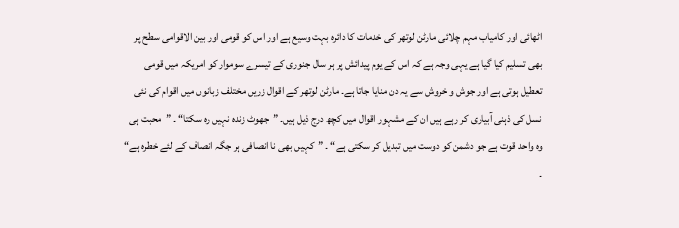اٹھائی اور کامیاب مہم چلائی مارٹن لوتھر کی خدمات کا دائرہ بہت وسیع ہے اور اس کو قومی اور بین الاقوامی سطح پر بھی تسلیم کیا گیا ہے یہی وجہ ہے کہ اس کے یوم پیدائش پر ہر سال جنوری کے تیسرے سوموار کو امریکہ میں قومی تعطیل ہوتی ہے اور جوش و خروش سے یہ دن منایا جاتا ہے۔ مارٹن لوتھر کے اقوال زریں مختلف زبانوں میں اقوام کی نئی نسل کی ذہنی آبیاری کر رہے ہیں ان کے مشہور اقوال میں کچھ درج ذیل ہیں۔ ”جھوٹ زندہ نہیں رہ سکتا“ ۔ ”محبت ہی وہ واحد قوت ہے جو دشمن کو دوست میں تبدیل کر سکتی ہے“ ۔ ”کہیں بھی نا انصافی ہر جگہ انصاف کے لئے خطرہ ہے“ ۔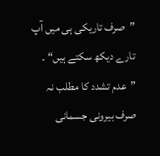”صرف تاریکی ہی میں آپ تارے دیکھ سکتے ہیں“ ۔ ”عدم تشدد کا مطلب نہ صرف بیرونی جسمانی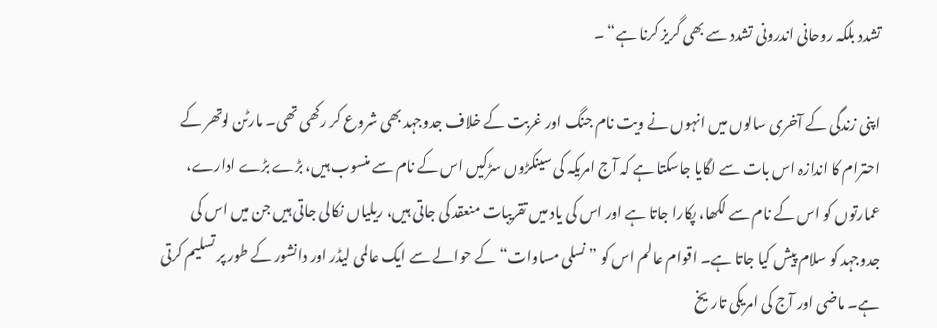تشدد بلکہ روحانی اندرونی تشدد سے بھی گریز کرنا ہے“ ۔

اپنی زندگی کے آخری سالوں میں انہوں نے ویت نام جنگ اور غربت کے خلاف جدوجہد بھی شروع کر رکھی تھی۔ مارٹن لوتھر کے احترام کا اندازہ اس بات سے لگایا جاسکتا ہے کہ آج امریکہ کی سینکڑوں سڑکیں اس کے نام سے منسوب ہیں، بڑے بڑے ادارے، عمارتوں کو اس کے نام سے لکھا، پکارا جاتا ہے اور اس کی یاد میں تقریبات منعقد کی جاتی ہیں، ریلیاں نکالی جاتی ہیں جن میں اس کی جدوجہد کو سلام پیش کیا جاتا ہے۔ اقوام عالم اس کو ”نسلی مساوات“ کے حوالے سے ایک عالمی لیڈر اور دانشور کے طور پر تسلیم کرتی ہے۔ ماضی اور آج کی امریکی تاریخ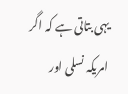یہی بتاتی ہے کہ اگر امریکہ نسلی اور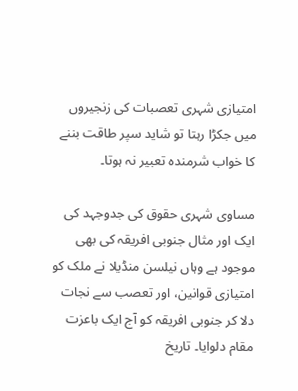امتیازی شہری تعصبات کی زنجیروں میں جکڑا رہتا تو شاید سپر طاقت بننے کا خواب شرمندہ تعبیر نہ ہوتا۔

مساوی شہری حقوق کی جدوجہد کی ایک اور مثال جنوبی افریقہ کی بھی موجود ہے وہاں نیلسن منڈیلا نے ملک کو امتیازی قوانین، اور تعصب سے نجات دلا کر جنوبی افریقہ کو آج ایک باعزت مقام دلوایا۔ تاریخ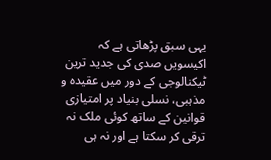یہی سبق پڑھاتی ہے کہ اکیسویں صدی کی جدید ترین ٹیکنالوجی کے دور میں عقیدہ و مذہبی، نسلی بنیاد پر امتیازی قوانین کے ساتھ کوئی ملک نہ ترقی کر سکتا ہے اور نہ ہی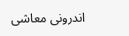اندرونی معاشی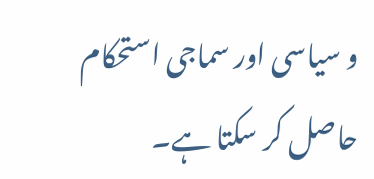و سیاسی اور سماجی استحکام حاصل کر سکتا ہے۔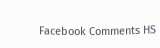Facebook Comments HS